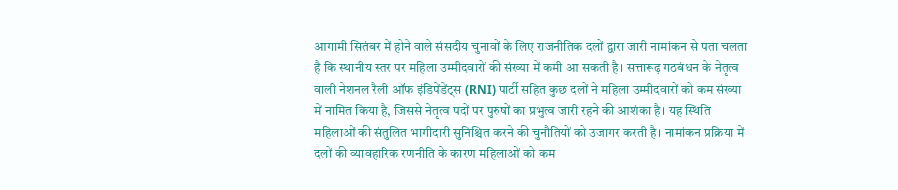आगामी सितंबर में होने वाले संसदीय चुनावों के लिए राजनीतिक दलों द्वारा जारी नामांकन से पता चलता है कि स्थानीय स्तर पर महिला उम्मीदवारों की संख्या में कमी आ सकती है। सत्तारूढ़ गठबंधन के नेतृत्व वाली नेशनल रैली ऑफ इंडिपेंडेंट्स (RNI) पार्टी सहित कुछ दलों ने महिला उम्मीदवारों को कम संख्या में नामित किया है, जिससे नेतृत्व पदों पर पुरुषों का प्रभुत्व जारी रहने की आशंका है। यह स्थिति महिलाओं की संतुलित भागीदारी सुनिश्चित करने की चुनौतियों को उजागर करती है। नामांकन प्रक्रिया में दलों की व्यावहारिक रणनीति के कारण महिलाओं को कम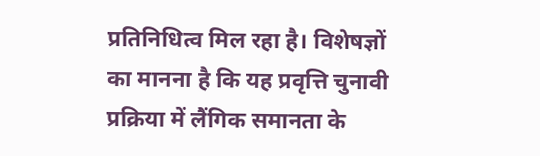प्रतिनिधित्व मिल रहा है। विशेषज्ञों का मानना है कि यह प्रवृत्ति चुनावी प्रक्रिया में लैंगिक समानता के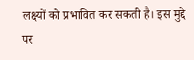लक्ष्यों को प्रभावित कर सकती है। इस मुद्दे पर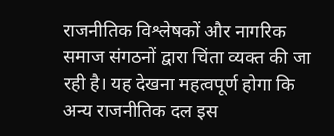राजनीतिक विश्लेषकों और नागरिक समाज संगठनों द्वारा चिंता व्यक्त की जा रही है। यह देखना महत्वपूर्ण होगा कि अन्य राजनीतिक दल इस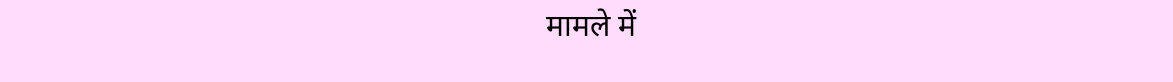मामले में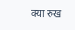क्या रुख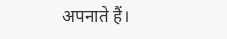अपनाते हैं।